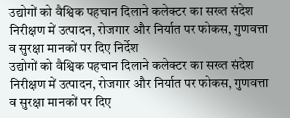उद्योगों को वैश्विक पहचान दिलाने कलेक्टर का सख्त संदेश निरीक्षण में उत्पादन, रोजगार और निर्यात पर फोकस, गुणवत्ता व सुरक्षा मानकों पर दिए निर्देश
उद्योगों को वैश्विक पहचान दिलाने कलेक्टर का सख्त संदेश निरीक्षण में उत्पादन, रोजगार और निर्यात पर फोकस, गुणवत्ता व सुरक्षा मानकों पर दिए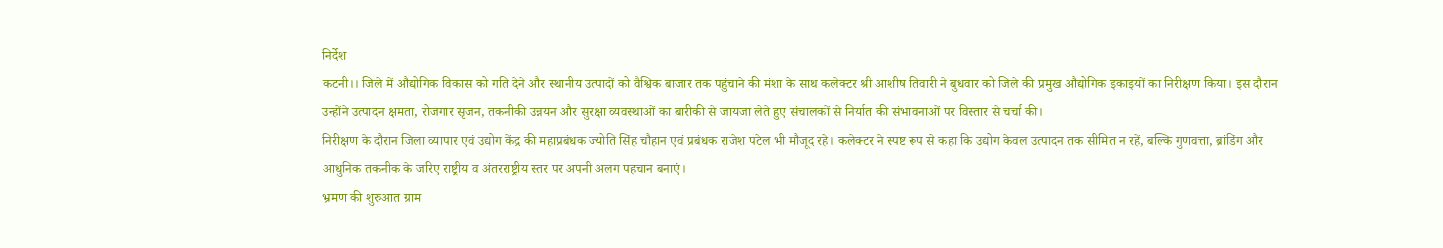निर्देश
कटनी।। जिले में औद्योगिक विकास को गति देने और स्थानीय उत्पादों को वैश्विक बाजार तक पहुंचाने की मंशा के साथ कलेक्टर श्री आशीष तिवारी ने बुधवार को जिले की प्रमुख औद्योगिक इकाइयों का निरीक्षण किया। इस दौरान उन्होंने उत्पादन क्षमता, रोजगार सृजन, तकनीकी उन्नयन और सुरक्षा व्यवस्थाओं का बारीकी से जायजा लेते हुए संचालकों से निर्यात की संभावनाओं पर विस्तार से चर्चा की।
निरीक्षण के दौरान जिला व्यापार एवं उद्योग केंद्र की महाप्रबंधक ज्योति सिंह चौहान एवं प्रबंधक राजेश पटेल भी मौजूद रहे। कलेक्टर ने स्पष्ट रूप से कहा कि उद्योग केवल उत्पादन तक सीमित न रहें, बल्कि गुणवत्ता, ब्रांडिंग और आधुनिक तकनीक के जरिए राष्ट्रीय व अंतरराष्ट्रीय स्तर पर अपनी अलग पहचान बनाएं।
भ्रमण की शुरुआत ग्राम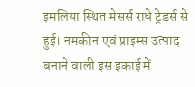इमलिया स्थित मेसर्स राधे ट्रेडर्स से हुई। नमकीन एवं प्राइम्स उत्पाद बनाने वाली इस इकाई में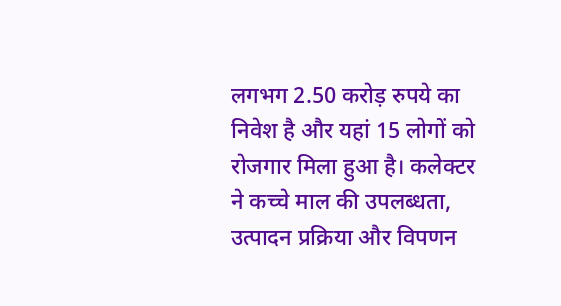लगभग 2.50 करोड़ रुपये का निवेश है और यहां 15 लोगों को रोजगार मिला हुआ है। कलेक्टर ने कच्चे माल की उपलब्धता, उत्पादन प्रक्रिया और विपणन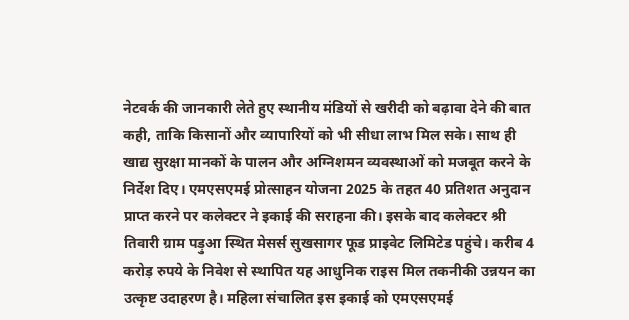नेटवर्क की जानकारी लेते हुए स्थानीय मंडियों से खरीदी को बढ़ावा देने की बात कही, ताकि किसानों और व्यापारियों को भी सीधा लाभ मिल सके। साथ ही खाद्य सुरक्षा मानकों के पालन और अग्निशमन व्यवस्थाओं को मजबूत करने के निर्देश दिए। एमएसएमई प्रोत्साहन योजना 2025 के तहत 40 प्रतिशत अनुदान प्राप्त करने पर कलेक्टर ने इकाई की सराहना की। इसके बाद कलेक्टर श्री तिवारी ग्राम पड़ुआ स्थित मेसर्स सुखसागर फूड प्राइवेट लिमिटेड पहुंचे। करीब 4 करोड़ रुपये के निवेश से स्थापित यह आधुनिक राइस मिल तकनीकी उन्नयन का उत्कृष्ट उदाहरण है। महिला संचालित इस इकाई को एमएसएमई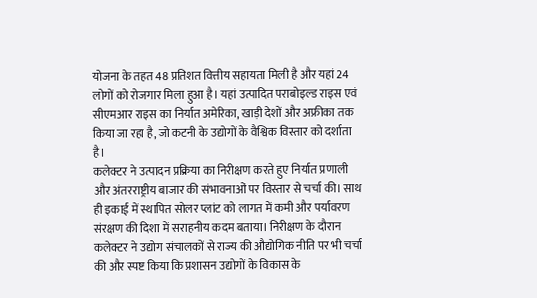योजना के तहत 48 प्रतिशत वित्तीय सहायता मिली है और यहां 24 लोगों को रोजगार मिला हुआ है। यहां उत्पादित पराबोइल्ड राइस एवं सीएमआर राइस का निर्यात अमेरिका, खाड़ी देशों और अफ्रीका तक किया जा रहा है, जो कटनी के उद्योगों के वैश्विक विस्तार को दर्शाता है।
कलेक्टर ने उत्पादन प्रक्रिया का निरीक्षण करते हुए निर्यात प्रणाली और अंतरराष्ट्रीय बाजार की संभावनाओं पर विस्तार से चर्चा की। साथ ही इकाई में स्थापित सोलर प्लांट को लागत में कमी और पर्यावरण संरक्षण की दिशा में सराहनीय कदम बताया। निरीक्षण के दौरान कलेक्टर ने उद्योग संचालकों से राज्य की औद्योगिक नीति पर भी चर्चा की और स्पष्ट किया कि प्रशासन उद्योगों के विकास के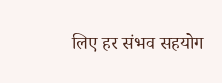लिए हर संभव सहयोग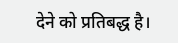देने को प्रतिबद्ध है।